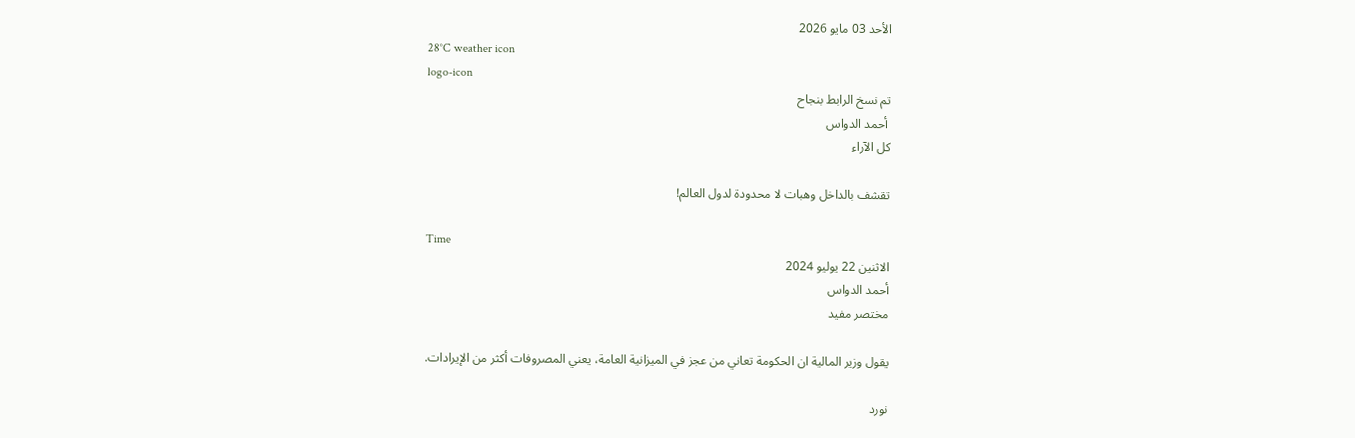الأحد 03 مايو 2026
28°C weather icon
logo-icon
تم نسخ الرابط بنجاح
 أحمد الدواس
كل الآراء

تقشف بالداخل وهبات لا محدودة لدول العالم!

Time
الاثنين 22 يوليو 2024
أحمد الدواس
مختصر مفيد

يقول وزير المالية ان الحكومة تعاني من عجز في الميزانية العامة، يعني المصروفات أكثر من الإيرادات.

نورد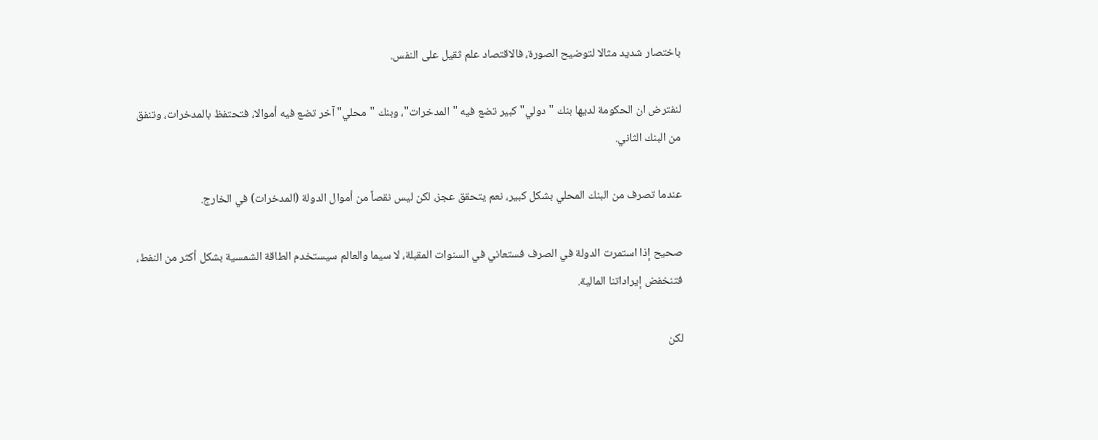باختصار شديد مثالا لتوضيح الصورة، فالاقتصاد علم ثقيل على النفس.

لنفترض ان الحكومة لديها بنك "دولي" كبير تضع فيه "المدخرات"، وبنك "محلي" آخر تضع فيه أموالا، فتحتفظ بالمدخرات، وتنفق من البنك الثاني.

عندما تصرف من البنك المحلي بشكل كبير، نعم يتحقق عجز، لكن ليس نقصاً من أموال الدولة (المدخرات) في الخارج.

صحيح إذا استمرت الدولة في الصرف فستعاني في السنوات المقبلة، لا سيما والعالم سيستخدم الطاقة الشمسية بشكل أكثر من النفط، فتنخفض إيراداتنا المالية.

لكن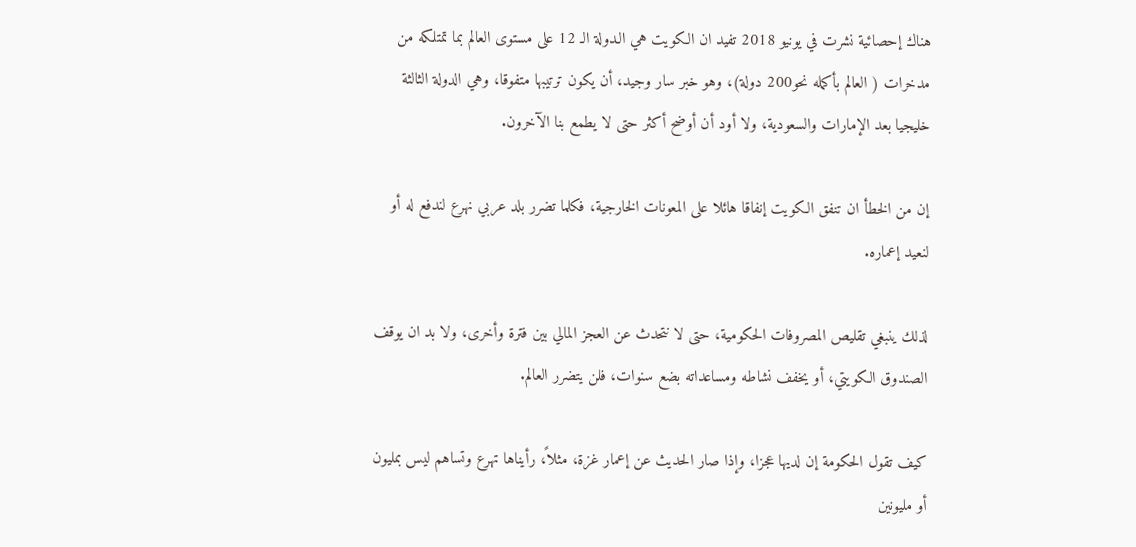هناك إحصائية نشرت في يونيو 2018 تفيد ان الكويت هي الـدولة الـ 12 على مستوى العالم بما تمتلكه من مدخرات ( العالم بأكمله نحو200 دولة)، وهو خبر سار وجيد، أن يكون ترتيبها متفوقا، وهي الدولة الثالثة خليجيا بعد الإمارات والسعودية، ولا أود أن أوضح أكثر حتى لا يطمع بنا الآخرون.

إن من الخطأ ان تنفق الكويت إنفاقا هائلا على المعونات الخارجية، فكلما تضرر بلد عربي نهرع لندفع له أو لنعيد إعماره.

لذلك ينبغي تقليص المصروفات الحكومية، حتى لا نتحدث عن العجز المالي بين فترة وأخرى، ولا بد ان يوقف الصندوق الكويتي، أو يخفف نشاطه ومساعداته بضع سنوات، فلن يتضرر العالم.

كيف تقول الحكومة إن لديها عجزا، وإذا صار الحديث عن إعمار غزة، مثلاً، رأيناها تهرع وتساهم ليس بمليون أو مليونين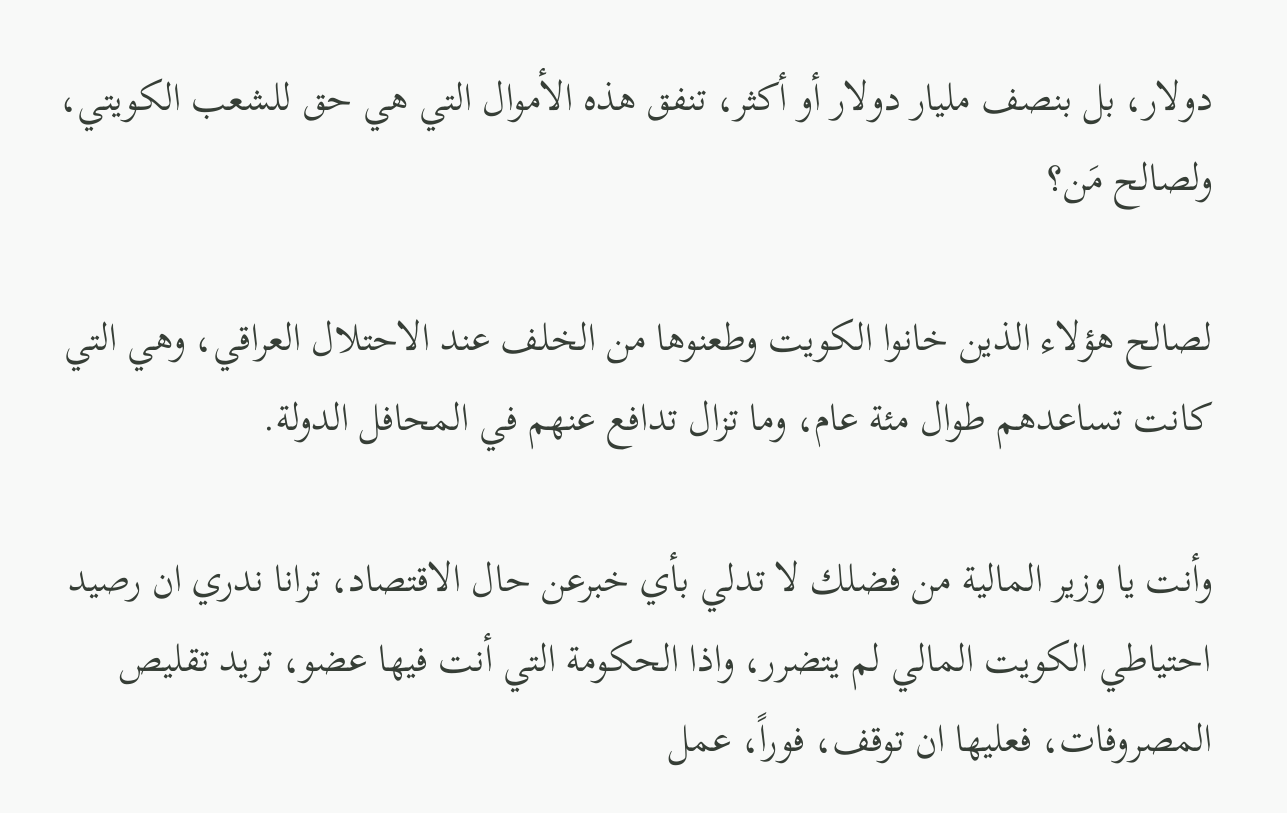دولار، بل بنصف مليار دولار أو أكثر، تنفق هذه الأموال التي هي حق للشعب الكويتي، ولصالح مَن؟

لصالح هؤلاء الذين خانوا الكويت وطعنوها من الخلف عند الاحتلال العراقي، وهي التي كانت تساعدهم طوال مئة عام، وما تزال تدافع عنهم في المحافل الدولة.

وأنت يا وزير المالية من فضلك لا تدلي بأي خبرعن حال الاقتصاد، ترانا ندري ان رصيد احتياطي الكويت المالي لم يتضرر، واذا الحكومة التي أنت فيها عضو، تريد تقليص المصروفات، فعليها ان توقف، فوراً، عمل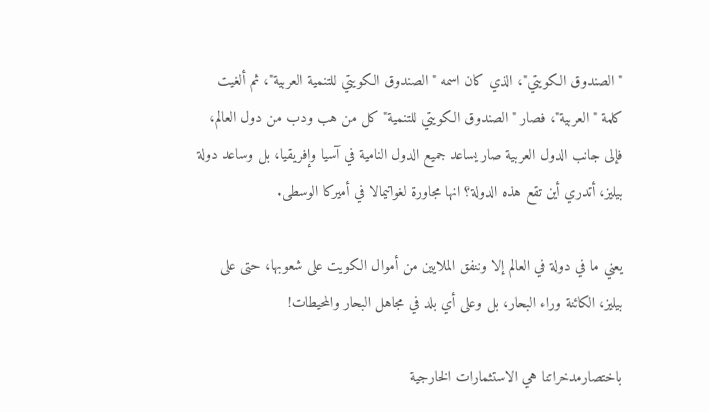"الصندوق الكويتي"، الذي كان اسمه "الصندوق الكويتي للتنمية العربية"، ثم ألغيت كلمة "العربية"، فصار "الصندوق الكويتي للتنمية" كل من هب ودب من دول العالم، فإلى جانب الدول العربية صار يساعد جميع الدول النامية في آسيا وإفريقيا، بل وساعد دولة بيليز، أتدري أين تقع هذه الدولة؟ انها مجاورة لغواتيمالا في أميركا الوسطى.

يعني ما في دولة في العالم إلا وننفق الملايين من أموال الكويت على شعوبها، حتى على بيليز، الكائنة وراء البحار، بل وعلى أي بلد في مجاهل البحار والمحيطات!

باختصارمدخراتنا هي الاستثمارات الخارجية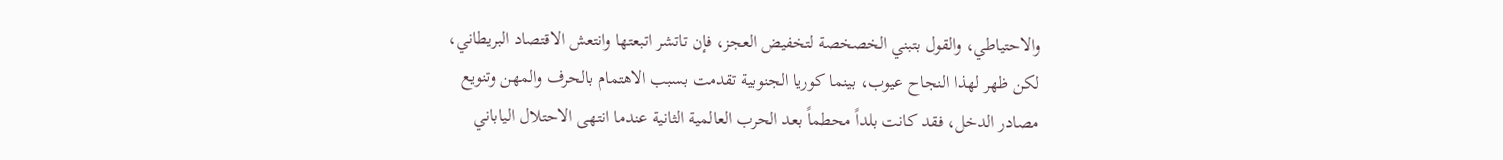والاحتياطي، والقول بتبني الخصخصة لتخفيض العجز، فإن تاتشر اتبعتها وانتعش الاقتصاد البريطاني، لكن ظهر لهذا النجاح عيوب، بينما كوريا الجنوبية تقدمت بسبب الاهتمام بالحرف والمهن وتنويع مصادر الدخل، فقد كانت بلداً محطماً بعد الحرب العالمية الثانية عندما انتهى الاحتلال الياباني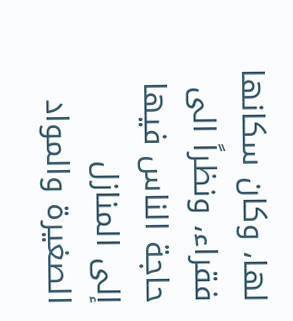لها، وكان سكانها فقراء، ونظراً الى حاجة الناس فيها إلى المنازل الصغيرة والمواد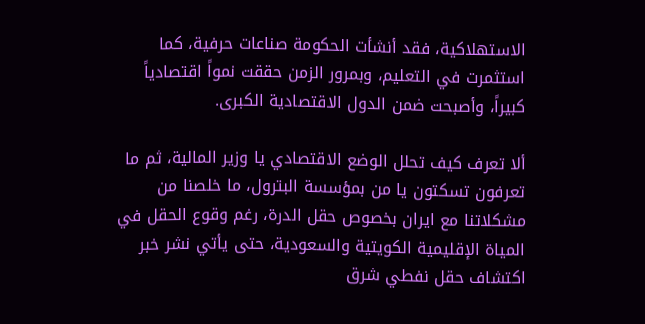الاستهلاكية، فقد أنشأت الحكومة صناعات حرفية، كما استثمرت في التعليم، وبمرور الزمن حققت نمواً اقتصادياً كبيراً، وأصبحت ضمن الدول الاقتصادية الكبرى.

ألا تعرف كيف تحلل الوضع الاقتصادي يا وزير المالية، ثم ما تعرفون تسكتون يا من بمؤسسة البترول، ما خلصنا من مشكلاتنا مع ايران بخصوص حقل الدرة، رغم وقوع الحقل في المياة الإقليمية الكويتية والسعودية، حتى يأتي نشر خبر اكتشاف حقل نفطي شرق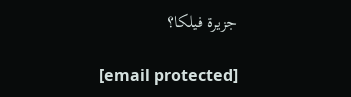جزيرة فيلكا؟

[email protected]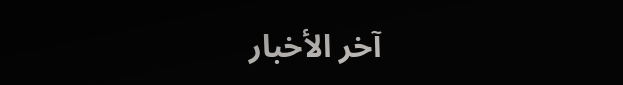آخر الأخبار